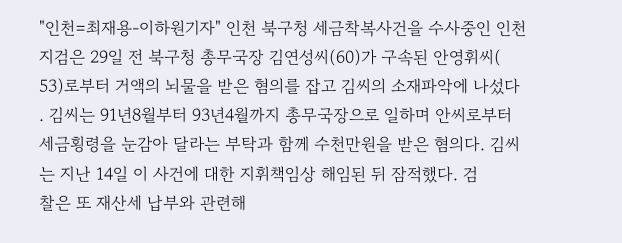"인천=최재용-이하원기자" 인천 북구청 세금착복사건을 수사중인 인천
지검은 29일 전 북구청 총무국장 김연성씨(60)가 구속된 안영휘씨(
53)로부터 거액의 뇌물을 받은 혐의를 잡고 김씨의 소재파악에 나섰다
. 김씨는 91년8월부터 93년4월까지 총무국장으로 일하며 안씨로부터
세금횡령을 눈감아 달라는 부탁과 함께 수천만원을 받은 혐의다. 김씨
는 지난 14일 이 사건에 대한 지휘책임상 해임된 뒤 잠적했다. 검
찰은 또 재산세 납부와 관련해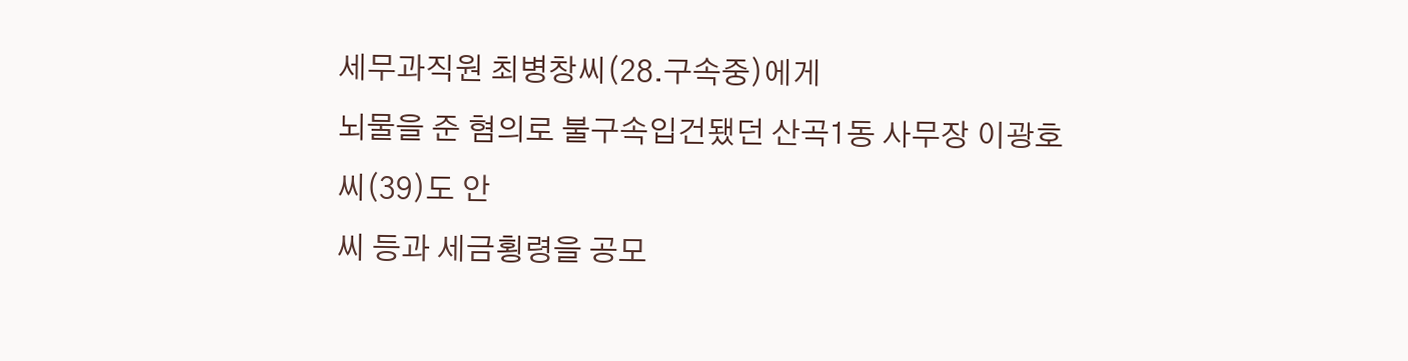세무과직원 최병창씨(28.구속중)에게
뇌물을 준 혐의로 불구속입건됐던 산곡1동 사무장 이광호씨(39)도 안
씨 등과 세금횡령을 공모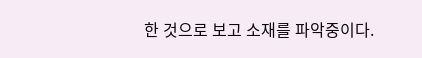한 것으로 보고 소재를 파악중이다.